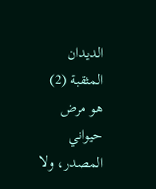الديدان المثقبة (2)
هو مرض حيواني المصدر، ولا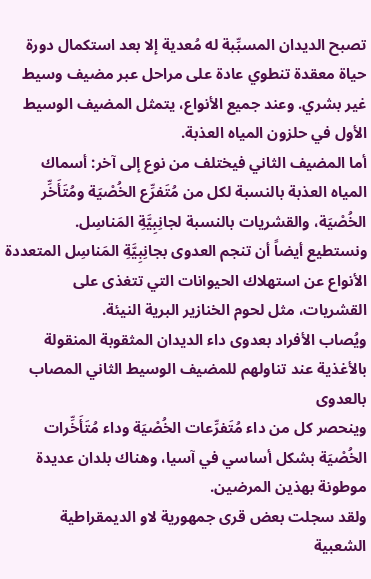تصبح الديدان المسبِّبة له مُعدية إلا بعد استكمال دورة حياة معقدة تنطوي عادة على مراحل عبر مضيف وسيط غير بشري. وعند جميع الأنواع، يتمثل المضيف الوسيط الأول في حلزون المياه العذبة.
أما المضيف الثاني فيختلف من نوع إلى آخر: أسماك المياه العذبة بالنسبة لكل من مُتَفرِّع الخُصْيَة ومُتَأَخِّر الخُصْيَة، والقشريات بالنسبة لجانِبِيَّةِ المَناسِل.
ونستطيع أيضاً أن تنجم العدوى بجانِبِيَّةِ المَناسِل المتعددة الأنواع عن استهلاك الحيوانات التي تتغذى على القشريات، مثل لحوم الخنازير البرية النيئة.
ويُصاب الأفراد بعدوى داء الديدان المثقوبة المنقولة بالأغذية عند تناولهم للمضيف الوسيط الثاني المصاب بالعدوى
وينحصر كل من داء مُتَفرِّعات الخُصْيَة وداء مُتَأَخِّرات الخُصْيَة بشكل أساسي في آسيا، وهناك بلدان عديدة موطونة بهذين المرضين.
ولقد سجلت بعض قرى جمهورية لاو الديمقراطية الشعبية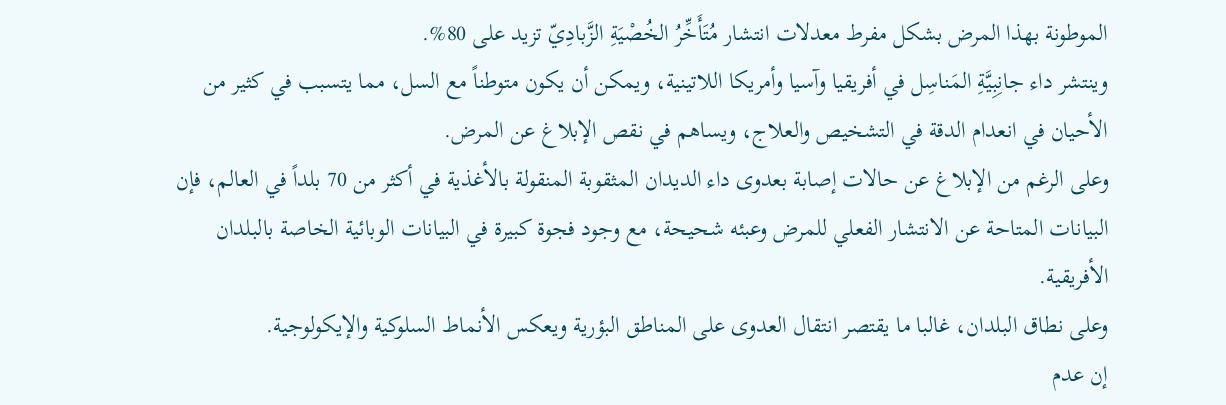الموطونة بهذا المرض بشكل مفرط معدلات انتشار مُتَأَخِّرُ الخُصْيَةِ الزَّبادِيّ تزيد على 80%.
وينتشر داء جانِبِيَّةِ المَناسِل في أفريقيا وآسيا وأمريكا اللاتينية، ويمكن أن يكون متوطناً مع السل، مما يتسبب في كثير من الأحيان في انعدام الدقة في التشخيص والعلاج، ويساهم في نقص الإبلاغ عن المرض.
وعلى الرغم من الإبلاغ عن حالات إصابة بعدوى داء الديدان المثقوبة المنقولة بالأغذية في أكثر من 70 بلداً في العالم، فإن البيانات المتاحة عن الانتشار الفعلي للمرض وعبئه شحيحة، مع وجود فجوة كبيرة في البيانات الوبائية الخاصة بالبلدان الأفريقية.
وعلى نطاق البلدان، غالبا ما يقتصر انتقال العدوى على المناطق البؤرية ويعكس الأنماط السلوكية والإيكولوجية.
إن عدم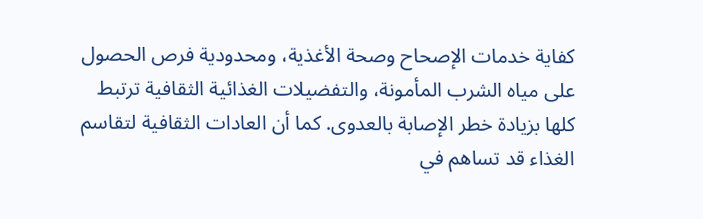كفاية خدمات الإصحاح وصحة الأغذية، ومحدودية فرص الحصول على مياه الشرب المأمونة، والتفضيلات الغذائية الثقافية ترتبط كلها بزيادة خطر الإصابة بالعدوى. كما أن العادات الثقافية لتقاسم الغذاء قد تساهم في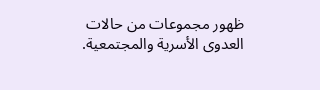ظهور مجموعات من حالات العدوى الأسرية والمجتمعية.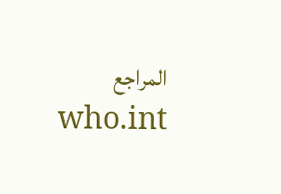المراجع
who.int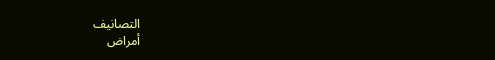التصانيف
أمراض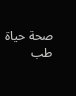صحة حياة طب